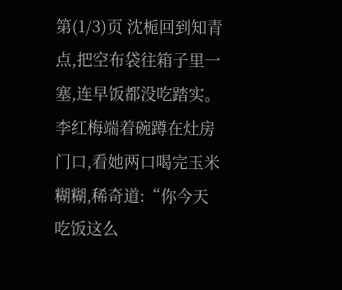第(1/3)页 沈栀回到知青点,把空布袋往箱子里一塞,连早饭都没吃踏实。 李红梅端着碗蹲在灶房门口,看她两口喝完玉米糊糊,稀奇道:“你今天吃饭这么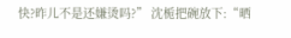快?昨儿不是还嫌烫吗?” 沈栀把碗放下:“晒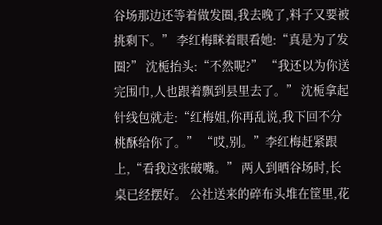谷场那边还等着做发圈,我去晚了,料子又要被挑剩下。” 李红梅眯着眼看她:“真是为了发圈?” 沈栀抬头:“不然呢?” “我还以为你送完围巾,人也跟着飘到县里去了。” 沈栀拿起针线包就走:“红梅姐,你再乱说,我下回不分桃酥给你了。” “哎,别。”李红梅赶紧跟上,“看我这张破嘴。” 两人到晒谷场时,长桌已经摆好。 公社送来的碎布头堆在筐里,花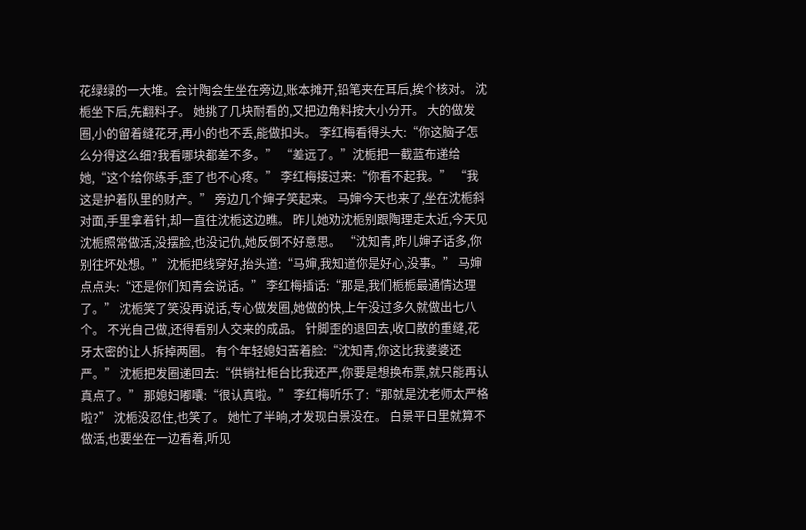花绿绿的一大堆。会计陶会生坐在旁边,账本摊开,铅笔夹在耳后,挨个核对。 沈栀坐下后,先翻料子。 她挑了几块耐看的,又把边角料按大小分开。 大的做发圈,小的留着缝花牙,再小的也不丢,能做扣头。 李红梅看得头大:“你这脑子怎么分得这么细?我看哪块都差不多。” “差远了。”沈栀把一截蓝布递给她,“这个给你练手,歪了也不心疼。” 李红梅接过来:“你看不起我。” “我这是护着队里的财产。” 旁边几个婶子笑起来。 马婶今天也来了,坐在沈栀斜对面,手里拿着针,却一直往沈栀这边瞧。 昨儿她劝沈栀别跟陶理走太近,今天见沈栀照常做活,没摆脸,也没记仇,她反倒不好意思。 “沈知青,昨儿婶子话多,你别往坏处想。” 沈栀把线穿好,抬头道:“马婶,我知道你是好心,没事。” 马婶点点头:“还是你们知青会说话。” 李红梅插话:“那是,我们栀栀最通情达理了。” 沈栀笑了笑没再说话,专心做发圈,她做的快,上午没过多久就做出七八个。 不光自己做,还得看别人交来的成品。 针脚歪的退回去,收口散的重缝,花牙太密的让人拆掉两圈。 有个年轻媳妇苦着脸:“沈知青,你这比我婆婆还严。” 沈栀把发圈递回去:“供销社柜台比我还严,你要是想换布票,就只能再认真点了。” 那媳妇嘟囔:“很认真啦。” 李红梅听乐了:“那就是沈老师太严格啦?” 沈栀没忍住,也笑了。 她忙了半晌,才发现白景没在。 白景平日里就算不做活,也要坐在一边看着,听见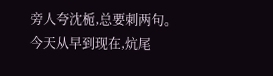旁人夸沈栀,总要刺两句。 今天从早到现在,炕尾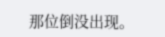那位倒没出现。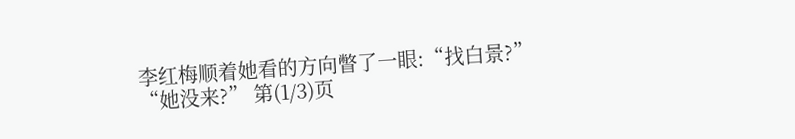李红梅顺着她看的方向瞥了一眼:“找白景?” “她没来?” 第(1/3)页